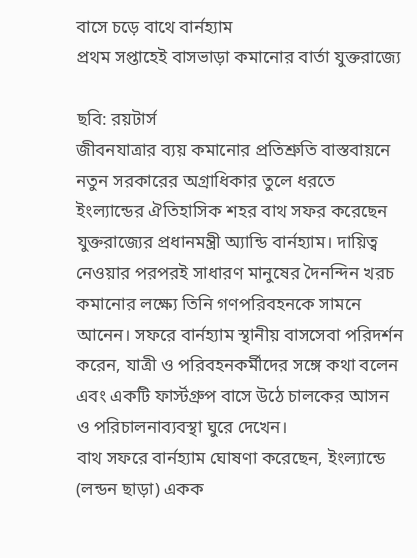বাসে চড়ে বাথে বার্নহ্যাম
প্রথম সপ্তাহেই বাসভাড়া কমানোর বার্তা যুক্তরাজ্যে

ছবি: রয়টার্স
জীবনযাত্রার ব্যয় কমানোর প্রতিশ্রুতি বাস্তবায়নে নতুন সরকারের অগ্রাধিকার তুলে ধরতে ইংল্যান্ডের ঐতিহাসিক শহর বাথ সফর করেছেন যুক্তরাজ্যের প্রধানমন্ত্রী অ্যান্ডি বার্নহ্যাম। দায়িত্ব নেওয়ার পরপরই সাধারণ মানুষের দৈনন্দিন খরচ কমানোর লক্ষ্যে তিনি গণপরিবহনকে সামনে আনেন। সফরে বার্নহ্যাম স্থানীয় বাসসেবা পরিদর্শন করেন, যাত্রী ও পরিবহনকর্মীদের সঙ্গে কথা বলেন এবং একটি ফার্স্টগ্রুপ বাসে উঠে চালকের আসন ও পরিচালনাব্যবস্থা ঘুরে দেখেন।
বাথ সফরে বার্নহ্যাম ঘোষণা করেছেন, ইংল্যান্ডে (লন্ডন ছাড়া) একক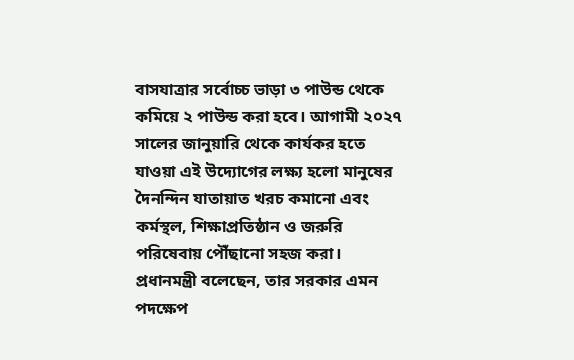বাসযাত্রার সর্বোচ্চ ভাড়া ৩ পাউন্ড থেকে কমিয়ে ২ পাউন্ড করা হবে। আগামী ২০২৭ সালের জানুয়ারি থেকে কার্যকর হতে যাওয়া এই উদ্যোগের লক্ষ্য হলো মানুষের দৈনন্দিন যাতায়াত খরচ কমানো এবং কর্মস্থল, শিক্ষাপ্রতিষ্ঠান ও জরুরি পরিষেবায় পৌঁছানো সহজ করা।
প্রধানমন্ত্রী বলেছেন, তার সরকার এমন পদক্ষেপ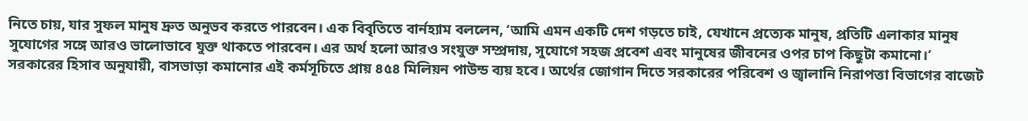নিতে চায়, যার সুফল মানুষ দ্রুত অনুভব করতে পারবেন। এক বিবৃতিতে বার্নহ্যাম বললেন, ‘আমি এমন একটি দেশ গড়তে চাই, যেখানে প্রত্যেক মানুষ, প্রতিটি এলাকার মানুষ সুযোগের সঙ্গে আরও ভালোভাবে যুক্ত থাকতে পারবেন। এর অর্থ হলো আরও সংযুক্ত সম্প্রদায়, সুযোগে সহজ প্রবেশ এবং মানুষের জীবনের ওপর চাপ কিছুটা কমানো।’
সরকারের হিসাব অনুযায়ী, বাসভাড়া কমানোর এই কর্মসূচিতে প্রায় ৪৫৪ মিলিয়ন পাউন্ড ব্যয় হবে। অর্থের জোগান দিতে সরকারের পরিবেশ ও জ্বালানি নিরাপত্তা বিভাগের বাজেট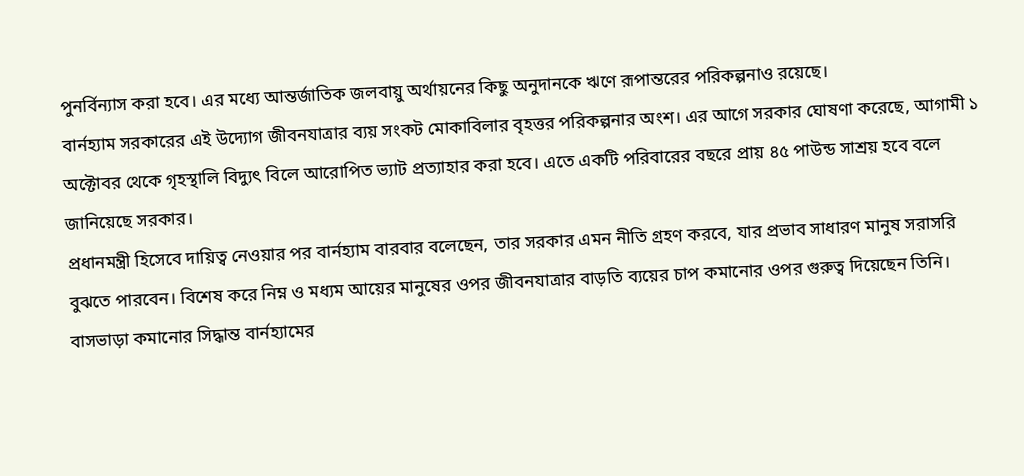পুনর্বিন্যাস করা হবে। এর মধ্যে আন্তর্জাতিক জলবায়ু অর্থায়নের কিছু অনুদানকে ঋণে রূপান্তরের পরিকল্পনাও রয়েছে।
বার্নহ্যাম সরকারের এই উদ্যোগ জীবনযাত্রার ব্যয় সংকট মোকাবিলার বৃহত্তর পরিকল্পনার অংশ। এর আগে সরকার ঘোষণা করেছে, আগামী ১ অক্টোবর থেকে গৃহস্থালি বিদ্যুৎ বিলে আরোপিত ভ্যাট প্রত্যাহার করা হবে। এতে একটি পরিবারের বছরে প্রায় ৪৫ পাউন্ড সাশ্রয় হবে বলে জানিয়েছে সরকার।
প্রধানমন্ত্রী হিসেবে দায়িত্ব নেওয়ার পর বার্নহ্যাম বারবার বলেছেন, তার সরকার এমন নীতি গ্রহণ করবে, যার প্রভাব সাধারণ মানুষ সরাসরি বুঝতে পারবেন। বিশেষ করে নিম্ন ও মধ্যম আয়ের মানুষের ওপর জীবনযাত্রার বাড়তি ব্যয়ের চাপ কমানোর ওপর গুরুত্ব দিয়েছেন তিনি।
বাসভাড়া কমানোর সিদ্ধান্ত বার্নহ্যামের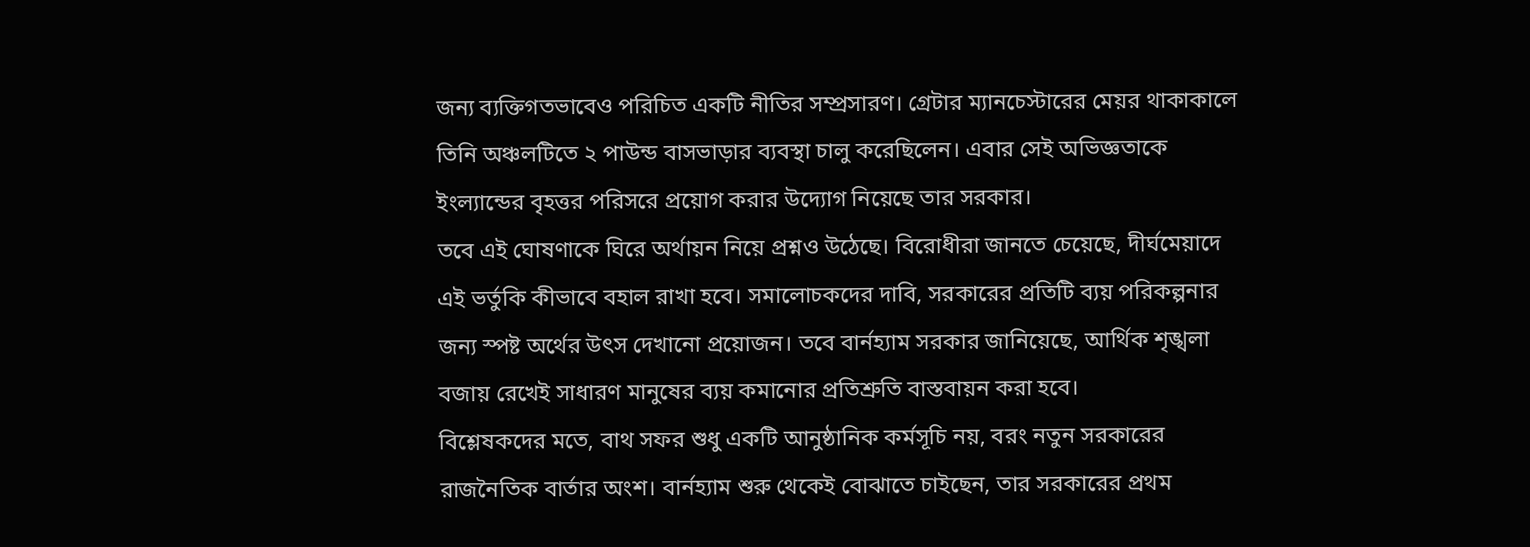জন্য ব্যক্তিগতভাবেও পরিচিত একটি নীতির সম্প্রসারণ। গ্রেটার ম্যানচেস্টারের মেয়র থাকাকালে তিনি অঞ্চলটিতে ২ পাউন্ড বাসভাড়ার ব্যবস্থা চালু করেছিলেন। এবার সেই অভিজ্ঞতাকে ইংল্যান্ডের বৃহত্তর পরিসরে প্রয়োগ করার উদ্যোগ নিয়েছে তার সরকার।
তবে এই ঘোষণাকে ঘিরে অর্থায়ন নিয়ে প্রশ্নও উঠেছে। বিরোধীরা জানতে চেয়েছে, দীর্ঘমেয়াদে এই ভর্তুকি কীভাবে বহাল রাখা হবে। সমালোচকদের দাবি, সরকারের প্রতিটি ব্যয় পরিকল্পনার জন্য স্পষ্ট অর্থের উৎস দেখানো প্রয়োজন। তবে বার্নহ্যাম সরকার জানিয়েছে, আর্থিক শৃঙ্খলা বজায় রেখেই সাধারণ মানুষের ব্যয় কমানোর প্রতিশ্রুতি বাস্তবায়ন করা হবে।
বিশ্লেষকদের মতে, বাথ সফর শুধু একটি আনুষ্ঠানিক কর্মসূচি নয়, বরং নতুন সরকারের রাজনৈতিক বার্তার অংশ। বার্নহ্যাম শুরু থেকেই বোঝাতে চাইছেন, তার সরকারের প্রথম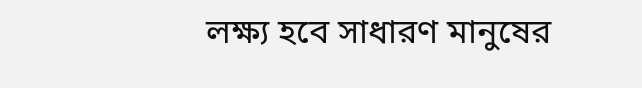লক্ষ্য হবে সাধারণ মানুষের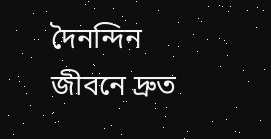দৈনন্দিন জীবনে দ্রুত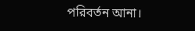পরিবর্তন আনা।